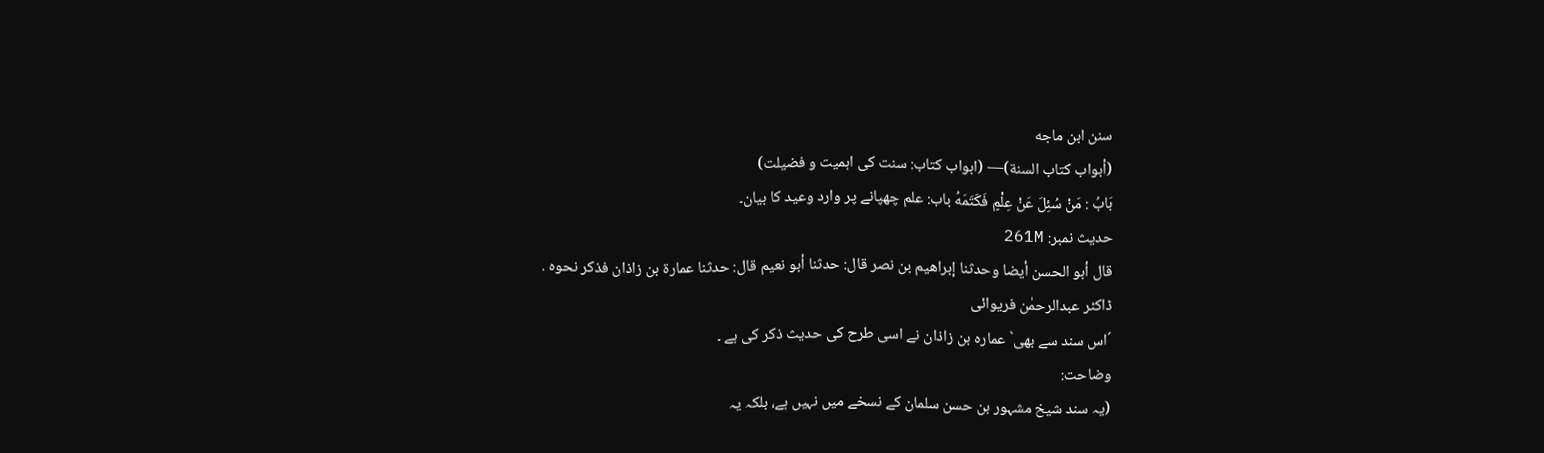سنن ابن ماجه
(أبواب كتاب السنة)— (ابواب کتاب: سنت کی اہمیت و فضیلت)
بَابُ : مَنْ سُئِلَ عَنْ عِلْمٍ فَكَتَمَهُ باب: علم چھپانے پر وارد وعید کا بیان۔
حدیث نمبر: 261M
قال أبو الحسن أيضا وحدثنا إبراهيم بن نصر قال: حدثنا أبو نعيم قال: حدثنا عمارة بن زاذان فذكر نحوه .
ڈاکٹر عبدالرحمٰن فریوائی
´اس سند سے بھی` عمارہ بن زاذان نے اسی طرح کی حدیث ذکر کی ہے ۔
وضاحت:
(یہ سند شیخ مشہور بن حسن سلمان کے نسخے میں نہیں ہے، بلکہ یہ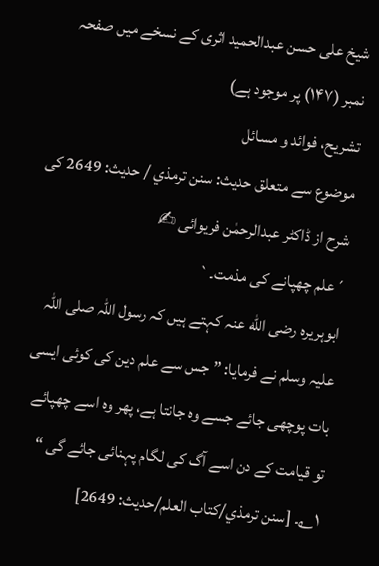شیخ علی حسن عبدالحمید اثری کے نسخے میں صفحہ نمبر (۱۴۷) پر موجود ہے)
تشریح، فوائد و مسائل
موضوع سے متعلق حدیث: سنن ترمذي / حدیث: 2649 کی شرح از ڈاکٹر عبدالرحمٰن فریوائی ✍
´علم چھپانے کی مذمت۔`
ابوہریرہ رضی الله عنہ کہتے ہیں کہ رسول اللہ صلی اللہ علیہ وسلم نے فرمایا: ” جس سے علم دین کی کوئی ایسی بات پوچھی جائے جسے وہ جانتا ہے، پھر وہ اسے چھپائے تو قیامت کے دن اسے آگ کی لگام پہنائی جائے گی “ ۱؎۔ [سنن ترمذي/كتاب العلم/حدیث: 2649]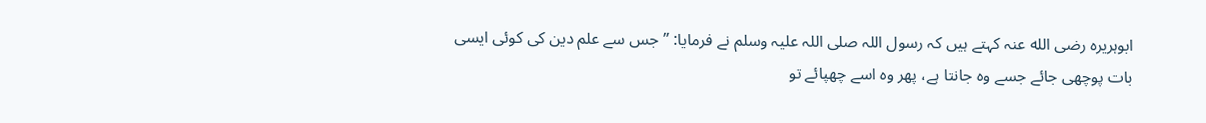ابوہریرہ رضی الله عنہ کہتے ہیں کہ رسول اللہ صلی اللہ علیہ وسلم نے فرمایا: ” جس سے علم دین کی کوئی ایسی بات پوچھی جائے جسے وہ جانتا ہے، پھر وہ اسے چھپائے تو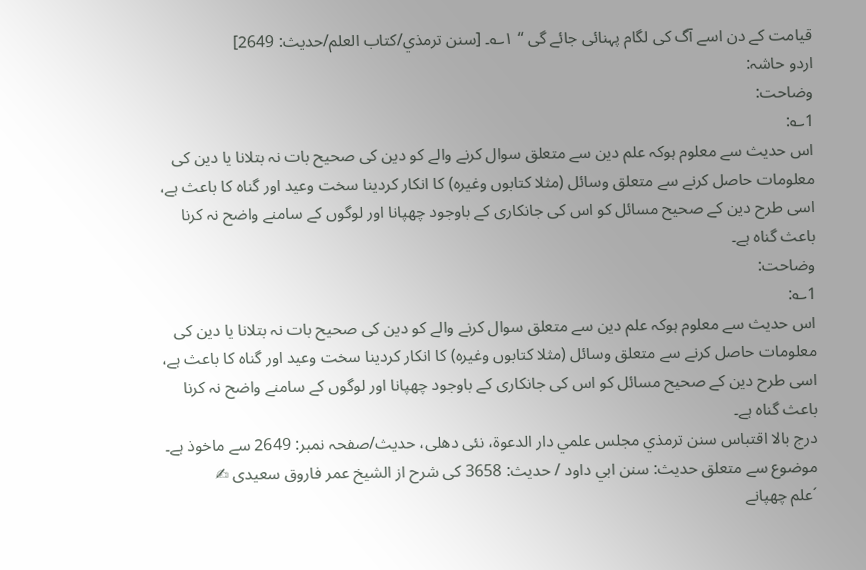قیامت کے دن اسے آگ کی لگام پہنائی جائے گی “ ۱؎۔ [سنن ترمذي/كتاب العلم/حدیث: 2649]
اردو حاشہ:
وضاحت:
1؎:
اس حدیث سے معلوم ہوکہ علم دین سے متعلق سوال کرنے والے کو دین کی صحیح بات نہ بتلانا یا دین کی معلومات حاصل کرنے سے متعلق وسائل (مثلا کتابوں وغیرہ) کا انکار کردینا سخت وعید اور گناہ کا باعث ہے، اسی طرح دین کے صحیح مسائل کو اس کی جانکاری کے باوجود چھپانا اور لوگوں کے سامنے واضح نہ کرنا باعث گناہ ہے۔
وضاحت:
1؎:
اس حدیث سے معلوم ہوکہ علم دین سے متعلق سوال کرنے والے کو دین کی صحیح بات نہ بتلانا یا دین کی معلومات حاصل کرنے سے متعلق وسائل (مثلا کتابوں وغیرہ) کا انکار کردینا سخت وعید اور گناہ کا باعث ہے، اسی طرح دین کے صحیح مسائل کو اس کی جانکاری کے باوجود چھپانا اور لوگوں کے سامنے واضح نہ کرنا باعث گناہ ہے۔
درج بالا اقتباس سنن ترمذي مجلس علمي دار الدعوة، نئى دهلى، حدیث/صفحہ نمبر: 2649 سے ماخوذ ہے۔
موضوع سے متعلق حدیث: سنن ابي داود / حدیث: 3658 کی شرح از الشیخ عمر فاروق سعیدی ✍
´علم چھپانے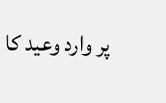پر وارد وعید کا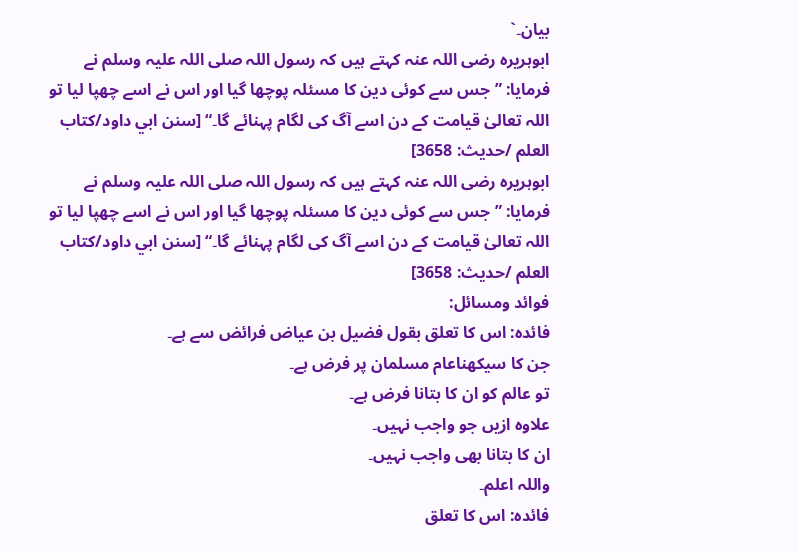بیان۔`
ابوہریرہ رضی اللہ عنہ کہتے ہیں کہ رسول اللہ صلی اللہ علیہ وسلم نے فرمایا: ” جس سے کوئی دین کا مسئلہ پوچھا گیا اور اس نے اسے چھپا لیا تو اللہ تعالیٰ قیامت کے دن اسے آگ کی لگام پہنائے گا۔“ [سنن ابي داود/كتاب العلم /حدیث: 3658]
ابوہریرہ رضی اللہ عنہ کہتے ہیں کہ رسول اللہ صلی اللہ علیہ وسلم نے فرمایا: ” جس سے کوئی دین کا مسئلہ پوچھا گیا اور اس نے اسے چھپا لیا تو اللہ تعالیٰ قیامت کے دن اسے آگ کی لگام پہنائے گا۔“ [سنن ابي داود/كتاب العلم /حدیث: 3658]
فوائد ومسائل:
فائدہ: اس کا تعلق بقول فضیل بن عیاض فرائض سے ہے۔
جن کا سیکھناعام مسلمان پر فرض ہے۔
تو عالم کو ان کا بتانا فرض ہے۔
علاوہ ازیں جو واجب نہیں۔
ان کا بتانا بھی واجب نہیں۔
واللہ اعلم۔
فائدہ: اس کا تعلق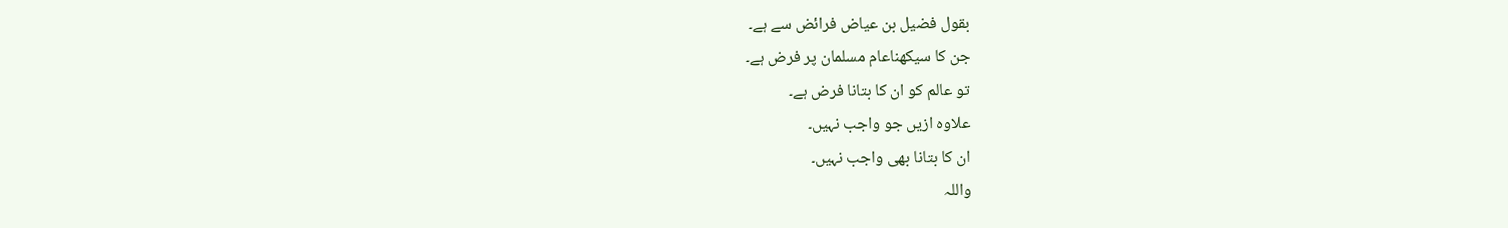بقول فضیل بن عیاض فرائض سے ہے۔
جن کا سیکھناعام مسلمان پر فرض ہے۔
تو عالم کو ان کا بتانا فرض ہے۔
علاوہ ازیں جو واجب نہیں۔
ان کا بتانا بھی واجب نہیں۔
واللہ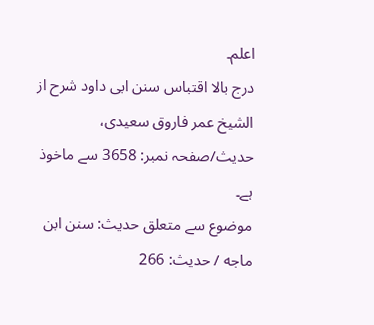اعلم۔
درج بالا اقتباس سنن ابی داود شرح از الشیخ عمر فاروق سعیدی، حدیث/صفحہ نمبر: 3658 سے ماخوذ ہے۔
موضوع سے متعلق حدیث: سنن ابن ماجه / حدیث: 266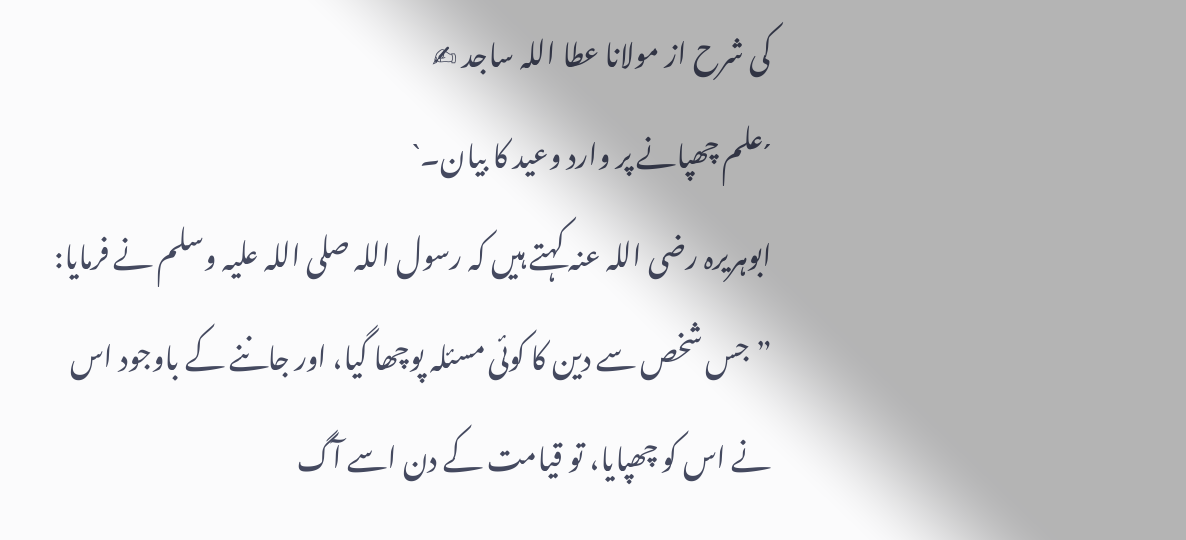کی شرح از مولانا عطا اللہ ساجد ✍
´علم چھپانے پر وارد وعید کا بیان۔`
ابوہریرہ رضی اللہ عنہ کہتے ہیں کہ رسول اللہ صلی اللہ علیہ وسلم نے فرمایا: ” جس شخص سے دین کا کوئی مسئلہ پوچھا گیا، اور جاننے کے باوجود اس نے اس کو چھپایا، تو قیامت کے دن اسے آگ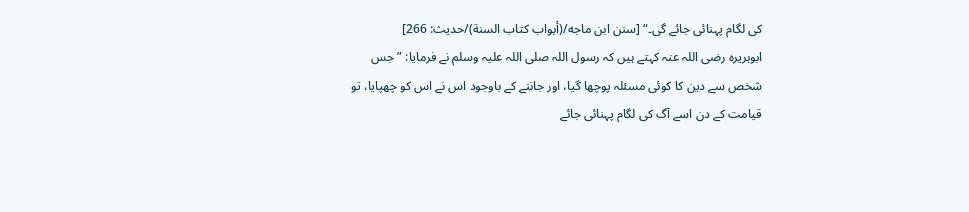کی لگام پہنائی جائے گی۔“ [سنن ابن ماجه/(أبواب كتاب السنة)/حدیث: 266]
ابوہریرہ رضی اللہ عنہ کہتے ہیں کہ رسول اللہ صلی اللہ علیہ وسلم نے فرمایا: ” جس شخص سے دین کا کوئی مسئلہ پوچھا گیا، اور جاننے کے باوجود اس نے اس کو چھپایا، تو قیامت کے دن اسے آگ کی لگام پہنائی جائے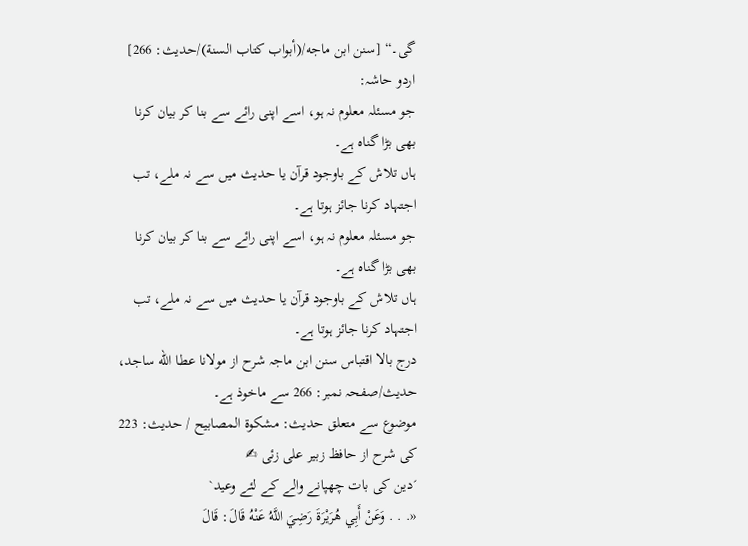گی۔“ [سنن ابن ماجه/(أبواب كتاب السنة)/حدیث: 266]
اردو حاشہ:
جو مسئلہ معلوم نہ ہو، اسے اپنی رائے سے بنا کر بیان کرنا بھی بڑا گناہ ہے۔
ہاں تلاش کے باوجود قرآن یا حدیث میں سے نہ ملے، تب اجتہاد کرنا جائز ہوتا ہے۔
جو مسئلہ معلوم نہ ہو، اسے اپنی رائے سے بنا کر بیان کرنا بھی بڑا گناہ ہے۔
ہاں تلاش کے باوجود قرآن یا حدیث میں سے نہ ملے، تب اجتہاد کرنا جائز ہوتا ہے۔
درج بالا اقتباس سنن ابن ماجہ شرح از مولانا عطا الله ساجد، حدیث/صفحہ نمبر: 266 سے ماخوذ ہے۔
موضوع سے متعلق حدیث: مشكوة المصابيح / حدیث: 223 کی شرح از حافظ زبیر علی زئی ✍
´دین کی بات چھپانے والے کے لئے وعید`
«. . . وَعَنْ أَبِي هُرَيْرَةَ رَضِيَ اللَّهُ عَنْهُ قَالَ: قَالَ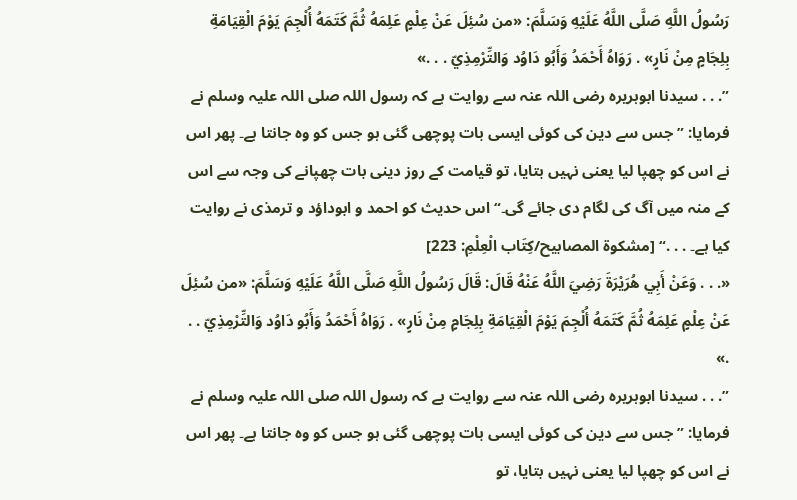رَسُولُ اللَّهِ صَلَّى اللَّهُ عَلَيْهِ وَسَلَّمَ: «من سُئِلَ عَنْ عِلْمٍ عَلِمَهُ ثُمَّ كَتَمَهُ أُلْجِمَ يَوْمَ الْقِيَامَةِ بِلِجَامٍ مِنْ نَارٍ» . رَوَاهُ أَحْمَدُ وَأَبُو دَاوُد وَالتِّرْمِذِيّ . . .»
”. . . سیدنا ابوہریرہ رضی اللہ عنہ سے روایت ہے کہ رسول اللہ صلی اللہ علیہ وسلم نے فرمایا: ”جس سے دین کی کوئی ایسی بات پوچھی گئی ہو جس کو وہ جانتا ہے۔ پھر اس نے اس کو چھپا لیا یعنی نہیں بتایا، تو قیامت کے روز دینی بات چھپانے کی وجہ سے اس کے منہ میں آگ کی لگام دی جائے گی۔“ اس حدیث کو احمد و ابوداؤد و ترمذی نے روایت کیا ہے۔ . . .“ [مشكوة المصابيح/كِتَاب الْعِلْمِ: 223]
«. . . وَعَنْ أَبِي هُرَيْرَةَ رَضِيَ اللَّهُ عَنْهُ قَالَ: قَالَ رَسُولُ اللَّهِ صَلَّى اللَّهُ عَلَيْهِ وَسَلَّمَ: «من سُئِلَ عَنْ عِلْمٍ عَلِمَهُ ثُمَّ كَتَمَهُ أُلْجِمَ يَوْمَ الْقِيَامَةِ بِلِجَامٍ مِنْ نَارٍ» . رَوَاهُ أَحْمَدُ وَأَبُو دَاوُد وَالتِّرْمِذِيّ . . .»
”. . . سیدنا ابوہریرہ رضی اللہ عنہ سے روایت ہے کہ رسول اللہ صلی اللہ علیہ وسلم نے فرمایا: ”جس سے دین کی کوئی ایسی بات پوچھی گئی ہو جس کو وہ جانتا ہے۔ پھر اس نے اس کو چھپا لیا یعنی نہیں بتایا، تو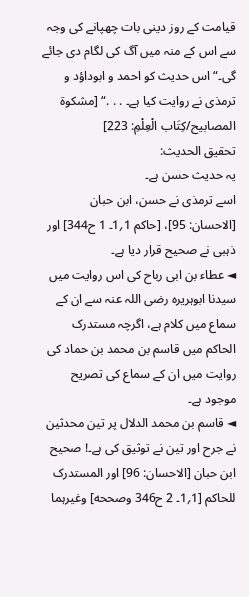قیامت کے روز دینی بات چھپانے کی وجہ سے اس کے منہ میں آگ کی لگام دی جائے گی۔“ اس حدیث کو احمد و ابوداؤد و ترمذی نے روایت کیا ہے۔ . . .“ [مشكوة المصابيح/كِتَاب الْعِلْمِ: 223]
تحقیق الحدیث:
یہ حدیث حسن ہے۔
اسے ترمذی نے حسن، ابن حبان [الاحسان: 95]، [حاكم 1؍1۔ 1 ح344] اور ذہبی نے صحیح قرار دیا ہے۔
◄ عطاء بن ابی رباح کی اس روایت میں سیدنا ابوہریرہ رضی اللہ عنہ سے ان کے سماع میں کلام ہے، اگرچہ مستدرک الحاکم میں قاسم بن محمد بن حماد کی روایت میں ان کے سماع کی تصریح موجود ہے۔
◄ قاسم بن محمد الدلال پر تین محدثین نے جرح اور تین نے توثیق کی ہے۔! صحیح ابن حبان [الاحسان: 96] اور المستدرک للحاکم [1؍1۔ 2 ح346 وصححه] وغیرہما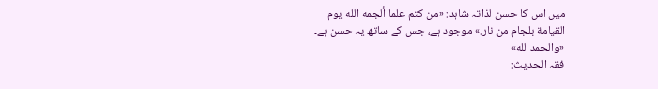میں اس کا حسن لذاتہ شاہد: «من كتم علما ألجمه الله يوم القيامة بلجام من نار.» موجود ہے، جس کے ساتھ یہ حسن ہے۔ «والحمد لله»
فقہ الحدیث: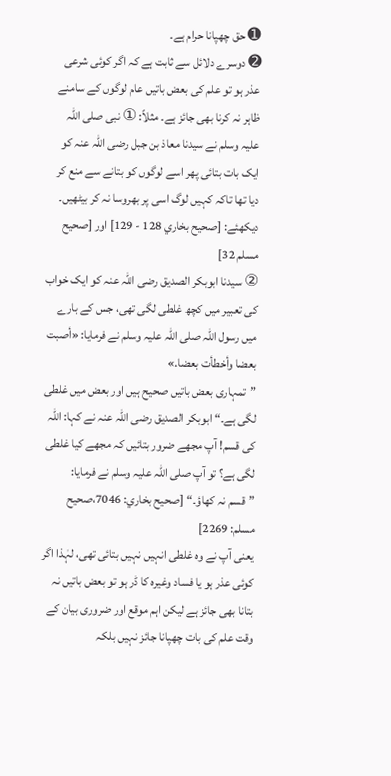➊ حق چھپانا حرام ہے۔
➋ دوسرے دلائل سے ثابت ہے کہ اگر کوئی شرعی عذر ہو تو علم کی بعض باتیں عام لوگوں کے سامنے ظاہر نہ کرنا بھی جائز ہے۔ مثلاً: ① نبی صلی اللہ علیہ وسلم نے سیدنا معاذ بن جبل رضی اللہ عنہ کو ایک بات بتائی پھر اسے لوگوں کو بتانے سے منع کر دیا تھا تاکہ کہیں لوگ اسی پر بھروسا نہ کر بیٹھیں۔ دیکھئے: [صحيح بخاري 128 - 129] اور [صحيح مسلم 32]
② سیدنا ابوبکر الصدیق رضی اللہ عنہ کو ایک خواب کی تعبیر میں کچھ غلطی لگی تھی، جس کے بارے میں رسول اللہ صلی اللہ علیہ وسلم نے فرمایا: «أصبت بعضا وأخطأت بعضا.»
”تمہاری بعض باتیں صحیح ہیں اور بعض میں غلطی لگی ہے۔“ ابوبکر الصدیق رضی اللہ عنہ نے کہا: اللہ کی قسم! آپ مجھے ضرور بتائیں کہ مجھے کیا غلطی لگی ہے؟ تو آپ صلی اللہ علیہ وسلم نے فرمایا: ”قسم نہ کھاؤ۔“ [صحيح بخاري: 7046،صحيح مسلم: 2269]
یعنی آپ نے وہ غلطی انہیں نہیں بتائی تھی، لہٰذا اگر کوئی عذر ہو یا فساد وغیرہ کا ڈر ہو تو بعض باتیں نہ بتانا بھی جائز ہے لیکن اہم موقع اور ضروری بیان کے وقت علم کی بات چھپانا جائز نہیں بلکہ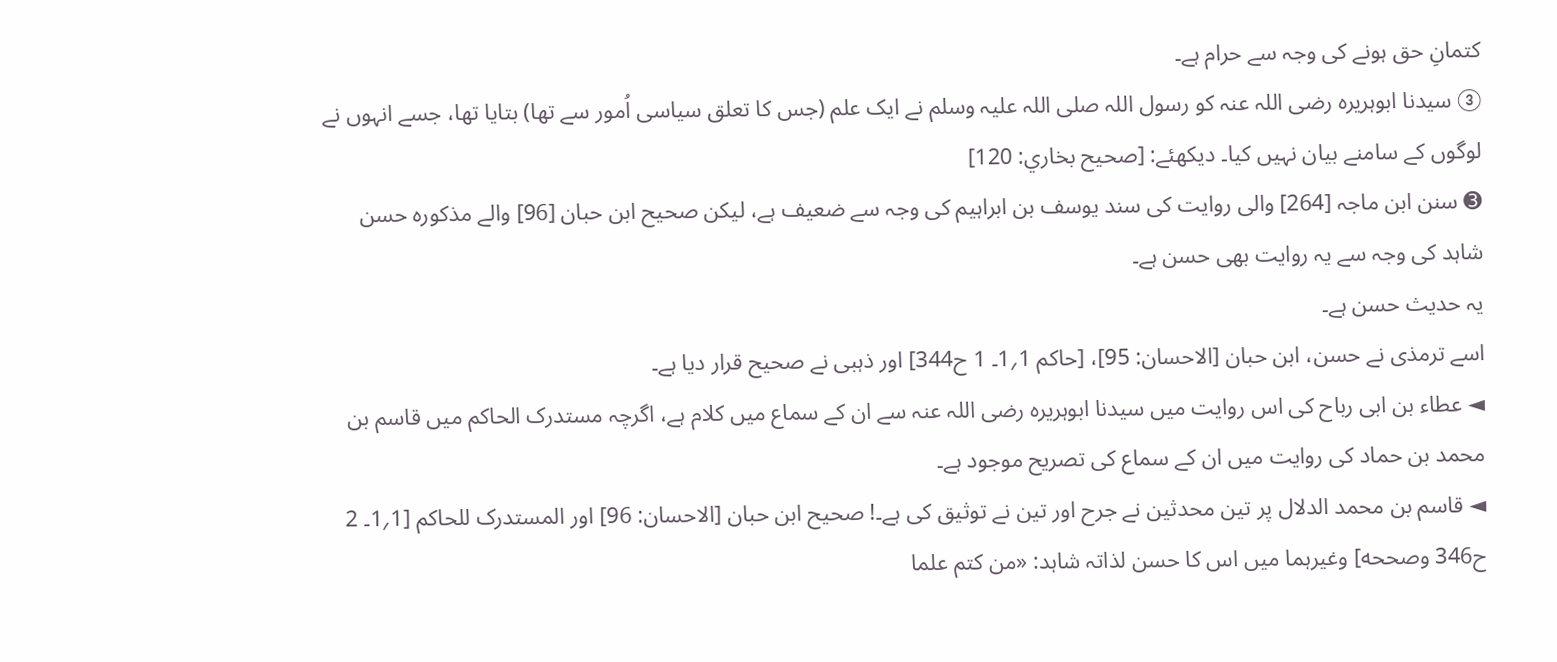کتمانِ حق ہونے کی وجہ سے حرام ہے۔
③ سیدنا ابوہریرہ رضی اللہ عنہ کو رسول اللہ صلی اللہ علیہ وسلم نے ایک علم (جس کا تعلق سیاسی اُمور سے تھا) بتایا تھا، جسے انہوں نے لوگوں کے سامنے بیان نہیں کیا۔ ديكهئے: [صحيح بخاري: 120]
➌ سنن ابن ماجہ [264] والی روایت کی سند یوسف بن ابراہیم کی وجہ سے ضعیف ہے، لیکن صحیح ابن حبان [96] والے مذکورہ حسن شاہد کی وجہ سے یہ روایت بھی حسن ہے۔
یہ حدیث حسن ہے۔
اسے ترمذی نے حسن، ابن حبان [الاحسان: 95]، [حاكم 1؍1۔ 1 ح344] اور ذہبی نے صحیح قرار دیا ہے۔
◄ عطاء بن ابی رباح کی اس روایت میں سیدنا ابوہریرہ رضی اللہ عنہ سے ان کے سماع میں کلام ہے، اگرچہ مستدرک الحاکم میں قاسم بن محمد بن حماد کی روایت میں ان کے سماع کی تصریح موجود ہے۔
◄ قاسم بن محمد الدلال پر تین محدثین نے جرح اور تین نے توثیق کی ہے۔! صحیح ابن حبان [الاحسان: 96] اور المستدرک للحاکم [1؍1۔ 2 ح346 وصححه] وغیرہما میں اس کا حسن لذاتہ شاہد: «من كتم علما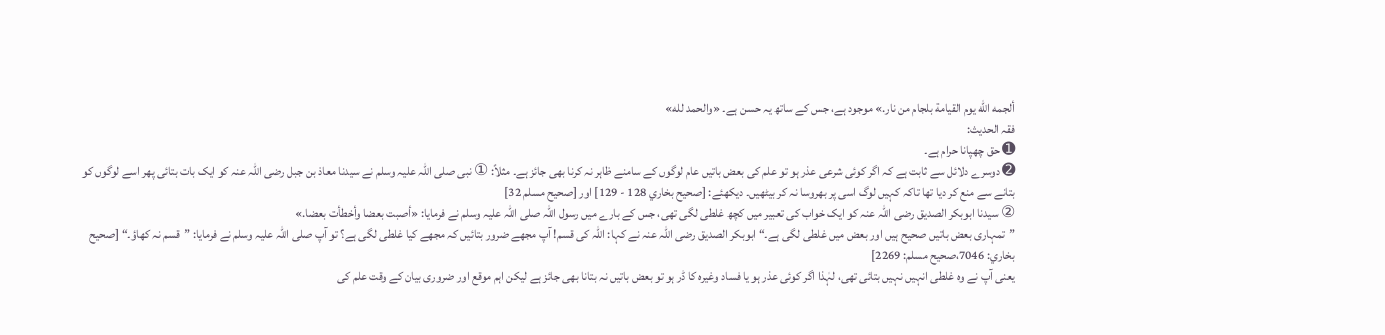ألجمه الله يوم القيامة بلجام من نار.» موجود ہے، جس کے ساتھ یہ حسن ہے۔ «والحمد لله»
فقہ الحدیث:
➊ حق چھپانا حرام ہے۔
➋ دوسرے دلائل سے ثابت ہے کہ اگر کوئی شرعی عذر ہو تو علم کی بعض باتیں عام لوگوں کے سامنے ظاہر نہ کرنا بھی جائز ہے۔ مثلاً: ① نبی صلی اللہ علیہ وسلم نے سیدنا معاذ بن جبل رضی اللہ عنہ کو ایک بات بتائی پھر اسے لوگوں کو بتانے سے منع کر دیا تھا تاکہ کہیں لوگ اسی پر بھروسا نہ کر بیٹھیں۔ دیکھئے: [صحيح بخاري 128 - 129] اور [صحيح مسلم 32]
② سیدنا ابوبکر الصدیق رضی اللہ عنہ کو ایک خواب کی تعبیر میں کچھ غلطی لگی تھی، جس کے بارے میں رسول اللہ صلی اللہ علیہ وسلم نے فرمایا: «أصبت بعضا وأخطأت بعضا.»
”تمہاری بعض باتیں صحیح ہیں اور بعض میں غلطی لگی ہے۔“ ابوبکر الصدیق رضی اللہ عنہ نے کہا: اللہ کی قسم! آپ مجھے ضرور بتائیں کہ مجھے کیا غلطی لگی ہے؟ تو آپ صلی اللہ علیہ وسلم نے فرمایا: ”قسم نہ کھاؤ۔“ [صحيح بخاري: 7046،صحيح مسلم: 2269]
یعنی آپ نے وہ غلطی انہیں نہیں بتائی تھی، لہٰذا اگر کوئی عذر ہو یا فساد وغیرہ کا ڈر ہو تو بعض باتیں نہ بتانا بھی جائز ہے لیکن اہم موقع اور ضروری بیان کے وقت علم کی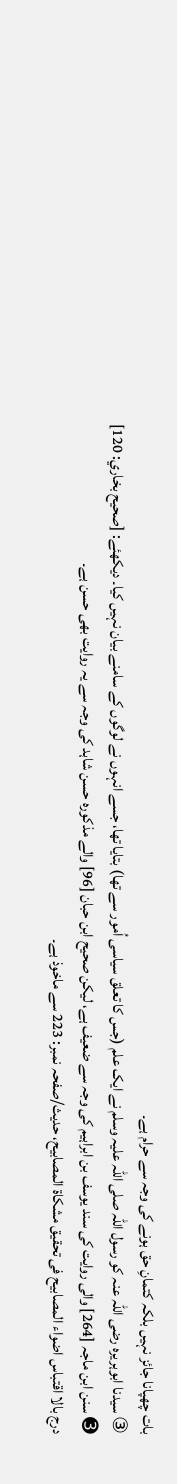بات چھپانا جائز نہیں بلکہ کتمانِ حق ہونے کی وجہ سے حرام ہے۔
③ سیدنا ابوہریرہ رضی اللہ عنہ کو رسول اللہ صلی اللہ علیہ وسلم نے ایک علم (جس کا تعلق سیاسی اُمور سے تھا) بتایا تھا، جسے انہوں نے لوگوں کے سامنے بیان نہیں کیا۔ ديكهئے: [صحيح بخاري: 120]
➌ سنن ابن ماجہ [264] والی روایت کی سند یوسف بن ابراہیم کی وجہ سے ضعیف ہے، لیکن صحیح ابن حبان [96] والے مذکورہ حسن شاہد کی وجہ سے یہ روایت بھی حسن ہے۔
درج بالا اقتباس اضواء المصابیح فی تحقیق مشکاۃ المصابیح، حدیث/صفحہ نمبر: 223 سے ماخوذ ہے۔